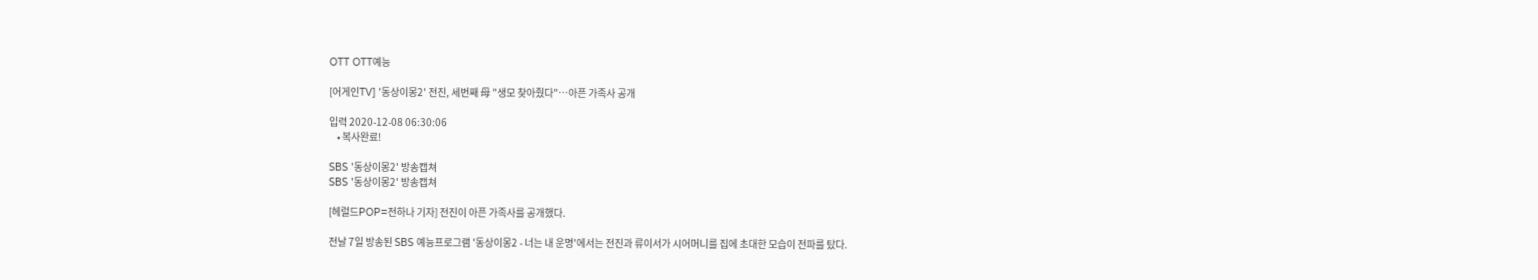OTT OTT예능

[어게인TV] '동상이몽2' 전진, 세번째 母 "생모 찾아줬다"…아픈 가족사 공개

입력 2020-12-08 06:30:06
    • 복사완료!

SBS '동상이몽2' 방송캡쳐
SBS '동상이몽2' 방송캡쳐

[헤럴드POP=전하나 기자] 전진이 아픈 가족사를 공개했다.

전날 7일 방송된 SBS 예능프로그램 '동상이몽2 - 너는 내 운명'에서는 전진과 류이서가 시어머니를 집에 초대한 모습이 전파를 탔다.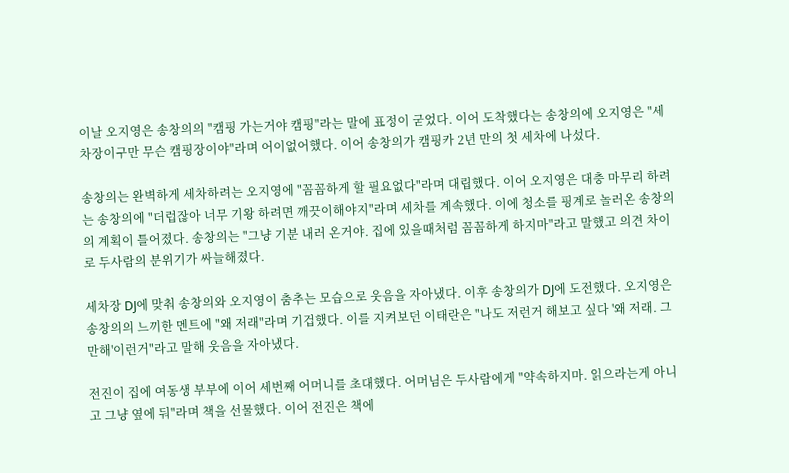이날 오지영은 송창의의 "캠핑 가는거야 캠핑"라는 말에 표정이 굳었다. 이어 도착했다는 송창의에 오지영은 "세차장이구만 무슨 캠핑장이야"라며 어이없어했다. 이어 송창의가 캠핑카 2년 만의 첫 세차에 나섰다.

송창의는 완벽하게 세차하려는 오지영에 "꼼꼼하게 할 필요없다"라며 대립했다. 이어 오지영은 대충 마무리 하려는 송창의에 "더럽잖아 너무 기왕 하려면 깨끗이해야지"라며 세차를 계속했다. 이에 청소를 핑계로 놀러온 송창의의 계획이 틀어졌다. 송창의는 "그냥 기분 내러 온거야. 집에 있을때처럼 꼼꼼하게 하지마"라고 말했고 의견 차이로 두사람의 분위기가 싸늘해졌다.

세차장 DJ에 맞춰 송창의와 오지영이 춤추는 모습으로 웃음을 자아냈다. 이후 송창의가 DJ에 도전했다. 오지영은 송창의의 느끼한 멘트에 "왜 저래"라며 기겁했다. 이를 지켜보던 이태란은 "나도 저런거 해보고 싶다 '왜 저래. 그만해'이런거"라고 말해 웃음을 자아냈다.

전진이 집에 여동생 부부에 이어 세번째 어머니를 초대했다. 어머님은 두사람에게 "약속하지마. 읽으라는게 아니고 그냥 옆에 둬"라며 책을 선물했다. 이어 전진은 책에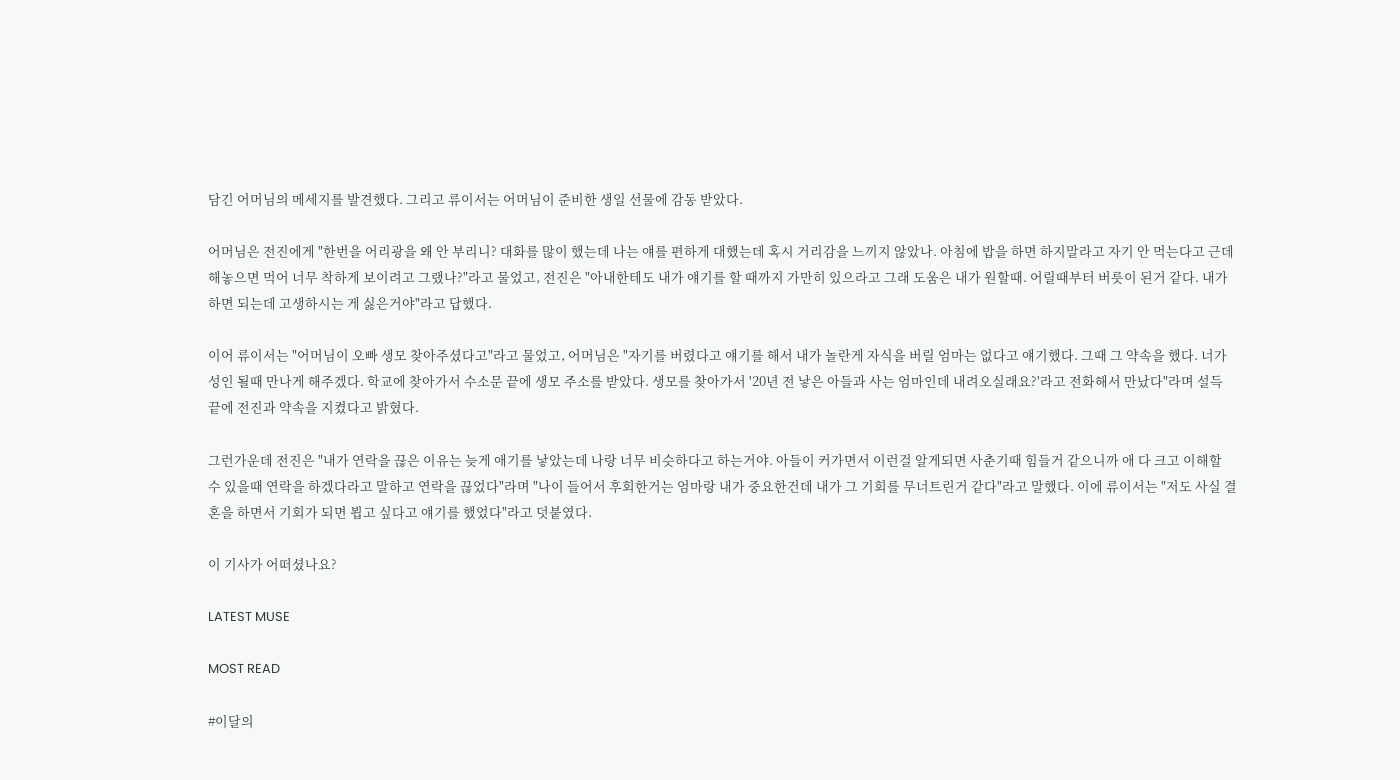담긴 어머님의 메세지를 발견했다. 그리고 류이서는 어머님이 준비한 생일 선물에 감동 받았다.

어머님은 전진에게 "한번을 어리광을 왜 안 부리니? 대화를 많이 했는데 나는 얘를 편하게 대했는데 혹시 거리감을 느끼지 않았나. 아침에 밥을 하면 하지말라고 자기 안 먹는다고 근데 해놓으면 먹어 너무 착하게 보이려고 그랬나?"라고 물었고, 전진은 "아내한테도 내가 얘기를 할 때까지 가만히 있으라고 그래 도움은 내가 원할때. 어릴때부터 버릇이 된거 같다. 내가 하면 되는데 고생하시는 게 싫은거야"라고 답했다.

이어 류이서는 "어머님이 오빠 생모 찾아주셨다고"라고 물었고, 어머님은 "자기를 버렸다고 얘기를 해서 내가 놀란게 자식을 버릴 엄마는 없다고 얘기했다. 그때 그 약속을 했다. 너가 성인 될때 만나게 해주겠다. 학교에 찾아가서 수소문 끝에 생모 주소를 받았다. 생모를 찾아가서 '20년 전 낳은 아들과 사는 엄마인데 내려오실래요?'라고 전화해서 만났다"라며 설득 끝에 전진과 약속을 지켰다고 밝혔다.

그런가운데 전진은 "내가 연락을 끊은 이유는 늦게 애기를 낳았는데 나랑 너무 비슷하다고 하는거야. 아들이 커가면서 이런걸 알게되면 사춘기때 힘들거 같으니까 애 다 크고 이해할 수 있을때 연락을 하겠다라고 말하고 연락을 끊었다"라며 "나이 들어서 후회한거는 엄마랑 내가 중요한건데 내가 그 기회를 무너트린거 같다"라고 말했다. 이에 류이서는 "저도 사실 결혼을 하면서 기회가 되면 뵙고 싶다고 얘기를 했었다"라고 덧붙였다.

이 기사가 어떠셨나요?

LATEST MUSE

MOST READ

#이달의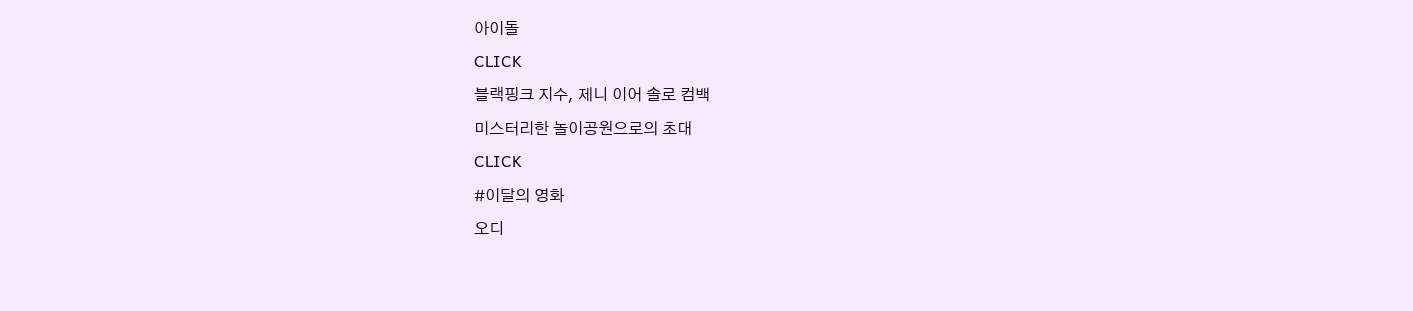아이돌
CLICK
블랙핑크 지수, 제니 이어 솔로 컴백
미스터리한 놀이공원으로의 초대
CLICK
#이달의 영화
오디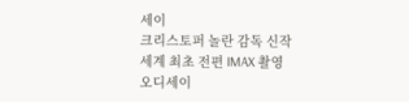세이
크리스토퍼 놀란 감독 신작
세계 최초 전편 IMAX 촬영
오디세이